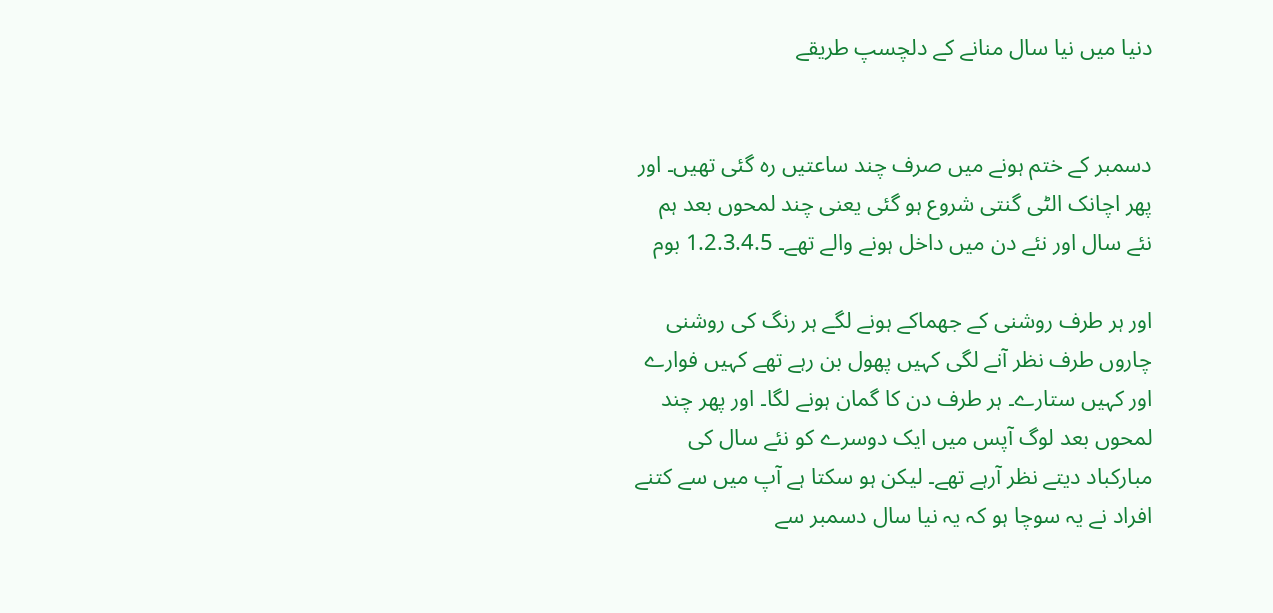دنیا میں نیا سال منانے کے دلچسپ طریقے


دسمبر کے ختم ہونے میں صرف چند ساعتیں رہ گئی تھیں۔ اور پھر اچانک الٹی گنتی شروع ہو گئی یعنی چند لمحوں بعد ہم نئے سال اور نئے دن میں داخل ہونے والے تھے۔ 1.2.3.4.5 بوم

اور ہر طرف روشنی کے جھماکے ہونے لگے ہر رنگ کی روشنی چاروں طرف نظر آنے لگی کہیں پھول بن رہے تھے کہیں فوارے اور کہیں ستارے۔ ہر طرف دن کا گمان ہونے لگا۔ اور پھر چند لمحوں بعد لوگ آپس میں ایک دوسرے کو نئے سال کی مبارکباد دیتے نظر آرہے تھے۔ لیکن ہو سکتا ہے آپ میں سے کتنے افراد نے یہ سوچا ہو کہ یہ نیا سال دسمبر سے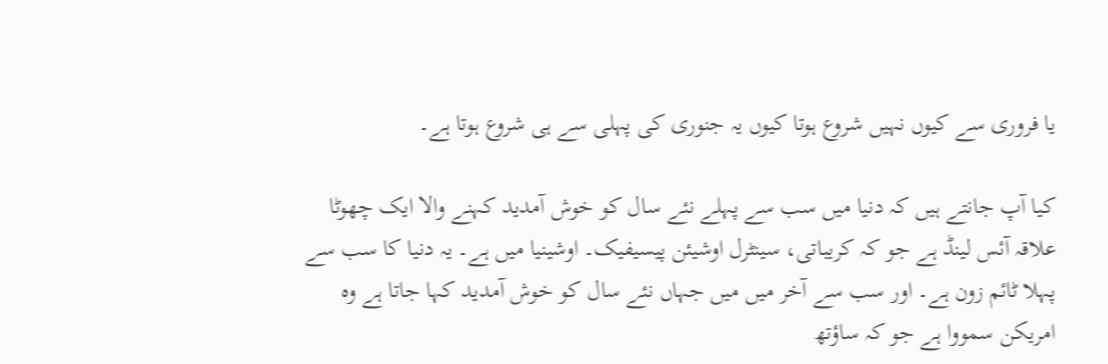یا فروری سے کیوں نہیں شروع ہوتا کیوں یہ جنوری کی پہلی سے ہی شروع ہوتا ہے۔

کیا آپ جانتے ہیں کہ دنیا میں سب سے پہلے نئے سال کو خوش آمدید کہنے والا ایک چھوٹا علاقہ آئس لینڈ ہے جو کہ کریباتی، سینٹرل اوشیئن پیسیفیک۔ اوشینیا میں ہے۔ یہ دنیا کا سب سے پہلا ٹائم زون ہے۔ اور سب سے آخر میں میں جہاں نئے سال کو خوش آمدید کہا جاتا ہے وہ امریکن سمووا ہے جو کہ ساؤتھ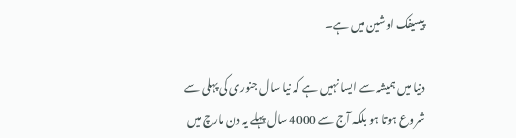پیسیفک اوشین میں ہے۔

دنیا میں ہمیشہ سے ایسا نہیں ہے کہ نیا سال جنوری کی پہلی سے شروع ہوتا ہو بلکہ آج سے 4000 سال پہلے یہ دن مارچ میں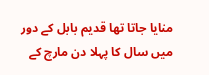منایا جاتا تھا قدیم بابل کے دور میں سال کا پہلا دن مارچ کے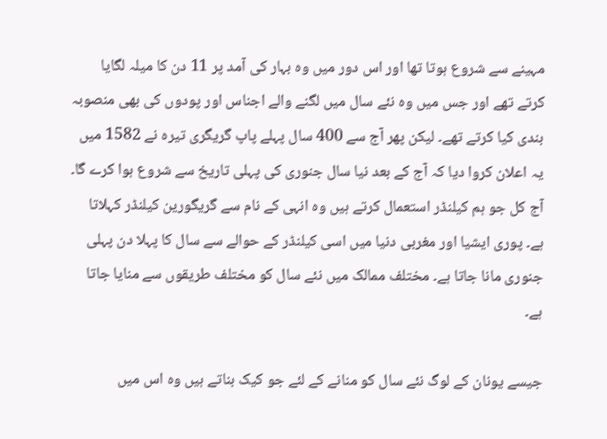مہینے سے شروع ہوتا تھا اور اس دور میں وہ بہار کی آمد پر 11 دن کا میلہ لگایا کرتے تھے اور جس میں وہ نئے سال میں لگنے والے اجناس اور پودوں کی بھی منصوبہ بندی کیا کرتے تھے۔ لیکن پھر آج سے 400 سال پہلے پاپ گریگری تیرہ نے 1582 میں یہ اعلان کروا دیا کہ آج کے بعد نیا سال جنوری کی پہلی تاریخ سے شروع ہوا کرے گا۔ آج کل جو ہم کیلنڈر استعمال کرتے ہیں وہ انہی کے نام سے گریگورین کیلنڈر کہلاتا ہے۔ پوری ایشیا اور مغربی دنیا میں اسی کیلنڈر کے حوالے سے سال کا پہلا دن پہلی جنوری مانا جاتا ہے۔ مختلف ممالک میں نئے سال کو مختلف طریقوں سے منایا جاتا ہے۔

جیسے یونان کے لوگ نئے سال کو منانے کے لئے جو کیک بناتے ہیں وہ اس میں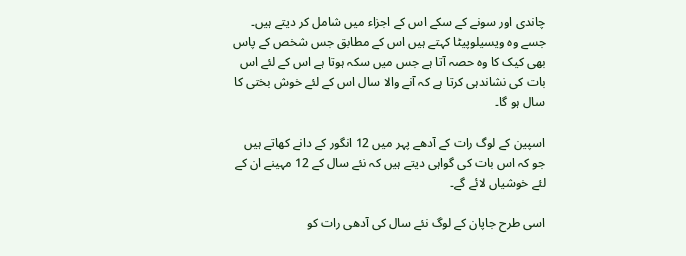چاندی اور سونے کے سکے اس کے اجزاء میں شامل کر دیتے ہیں۔ جسے وہ ویسیلوپیٹا کہتے ہیں اس کے مطابق جس شخص کے پاس بھی کیک کا وہ حصہ آتا ہے جس میں سکہ ہوتا ہے اس کے لئے اس بات کی نشاندہی کرتا ہے کہ آنے والا سال اس کے لئے خوش بختی کا سال ہو گا۔

اسپین کے لوگ رات کے آدھے پہر میں 12 انگور کے دانے کھاتے ہیں جو کہ اس بات کی گواہی دیتے ہیں کہ نئے سال کے 12 مہینے ان کے لئے خوشیاں لائے گے۔

اسی طرح جاپان کے لوگ نئے سال کی آدھی رات کو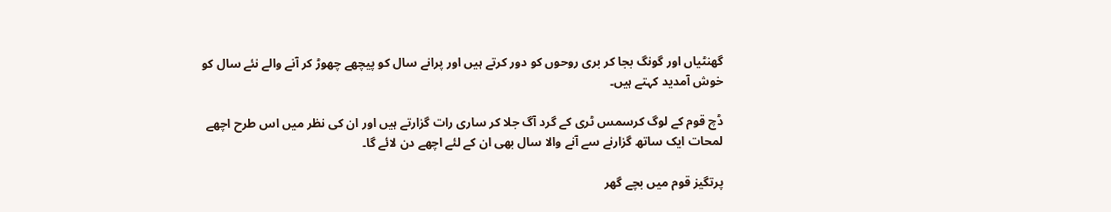گھنٹیاں اور گونگ بجا کر بری روحوں کو دور کرتے ہیں اور پرانے سال کو پیچھے چھوڑ کر آنے والے نئے سال کو خوش آمدید کہتے ہیں۔

ڈچ قوم کے لوگ کرسمس ٹری کے گرد آگ جلا کر ساری رات گزارتے ہیں اور ان کی نظر میں اس طرح اچھے لمحات ایک ساتھ گزارنے سے آنے والا سال بھی ان کے لئے اچھے دن لائے گا۔

پرتگیز قوم میں بچے گھر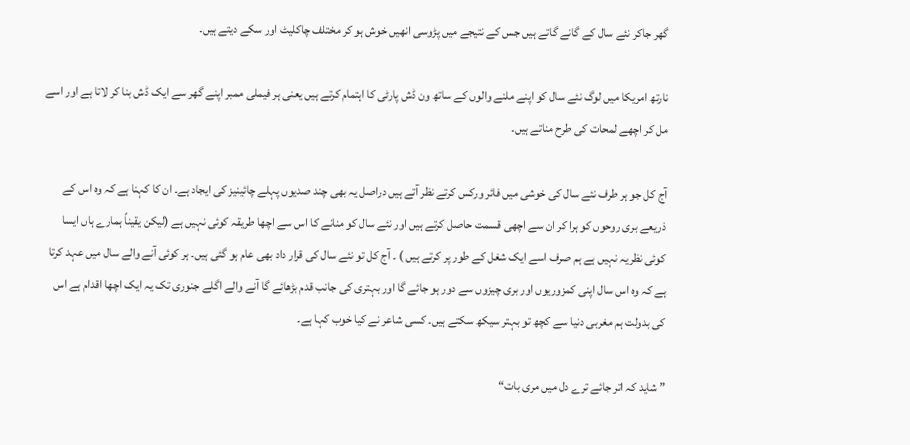گھر جاکر نئے سال کے گانے گاتے ہیں جس کے نتیجے میں پڑوسی انھیں خوش ہو کر مختلف چاکلیٹ اور سکے دیتے ہیں۔

نارتھ امریکا میں لوگ نئے سال کو اپنے ملنے والوں کے ساتھ ون ڈش پارٹی کا اہتمام کرتے ہیں یعنی ہر فیملی ممبر اپنے گھر سے ایک ڈش بنا کر لاتا ہے اور اسے مل کر اچھے لمحات کی طرح مناتے ہیں۔

آج کل جو ہر طرف نئے سال کی خوشی میں فائر ورکس کرتے نظر آتے ہیں دراصل یہ بھی چند صدیوں پہلے چائینیز کی ایجاد ہے۔ ان کا کہنا ہے کہ وہ اس کے ذریعے بری روحوں کو ہرا کر ان سے اچھی قسمت حاصل کرتے ہیں اور نئے سال کو منانے کا اس سے اچھا طریقہ کوئی نہیں ہے (لیکن یقیناً ہمارے ہاں ایسا کوئی نظریہ نہیں ہے ہم صرف اسے ایک شغل کے طور پر کرتے ہیں ) ۔ آج کل تو نئے سال کی قرار داد بھی عام ہو گئی ہیں۔ ہر کوئی آنے والے سال میں عہد کرتا ہے کہ وہ اس سال اپنی کمزوریوں اور بری چیزوں سے دور ہو جائے گا اور بہتری کی جانب قدم بڑھائے گا آنے والے اگلے جنوری تک یہ ایک اچھا اقدام ہے اس کی بدولت ہم مغربی دنیا سے کچھ تو بہتر سیکھ سکتے ہیں۔ کسی شاعر نے کیا خوب کہا ہے۔

” شاید کہ اتر جائے ترے دل میں مری بات“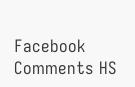Facebook Comments HS